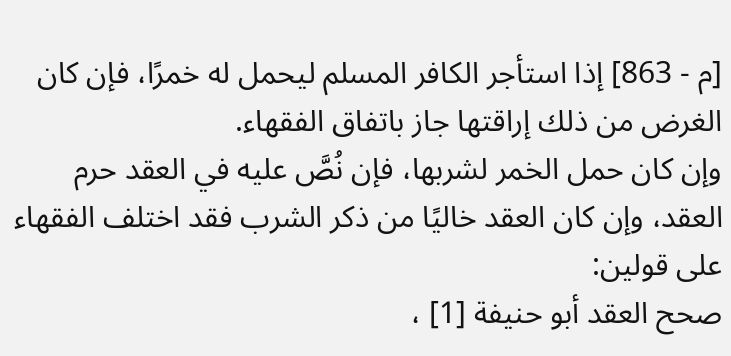[م - 863] إذا استأجر الكافر المسلم ليحمل له خمرًا، فإن كان الغرض من ذلك إراقتها جاز باتفاق الفقهاء.
وإن كان حمل الخمر لشربها، فإن نُصَّ عليه في العقد حرم العقد، وإن كان العقد خاليًا من ذكر الشرب فقد اختلف الفقهاء على قولين:
صحح العقد أبو حنيفة [1] ،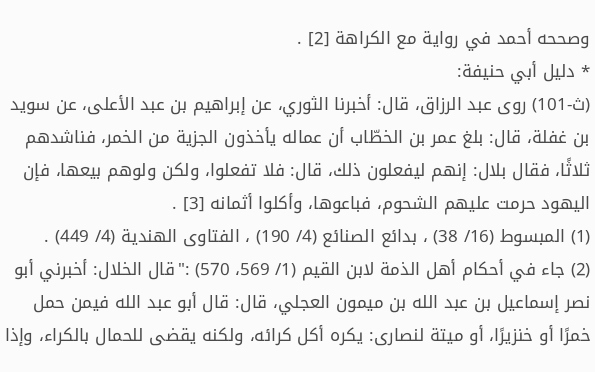وصححه أحمد في رواية مع الكراهة [2] .
* دليل أبي حنيفة:
(ث-101) روى عبد الرزاق، قال: أخبرنا الثوري، عن إبراهيم بن عبد الأعلى، عن سويد بن غفلة، قال: بلغ عمر بن الخطّاب أن عماله يأخذون الجزية من الخمر، فناشدهم ثلاثًا، فقال بلال: إنهم ليفعلون ذلك، قال: فلا تفعلوا، ولكن ولوهم بيعها، فإن اليهود حرمت عليهم الشحوم، فباعوها، وأكلوا أثمانه [3] .
(1) المبسوط (16/ 38) ، بدائع الصنائع (4/ 190) ، الفتاوى الهندية (4/ 449) .
(2) جاء في أحكام أهل الذمة لابن القيم (1/ 569، 570) :"قال الخلال: أخبرني أبو نصر إسماعيل بن عبد الله بن ميمون العجلي، قال: قال أبو عبد الله فيمن حمل خمرًا أو خنزيرًا، أو ميتة لنصارى: يكره أكل كرائه، ولكنه يقضى للحمال بالكراء، وإذا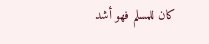كان للمسلم فهو أشد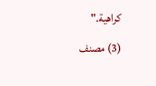كراهية."
(3) مصنف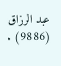عبد الرزاق (9886) .